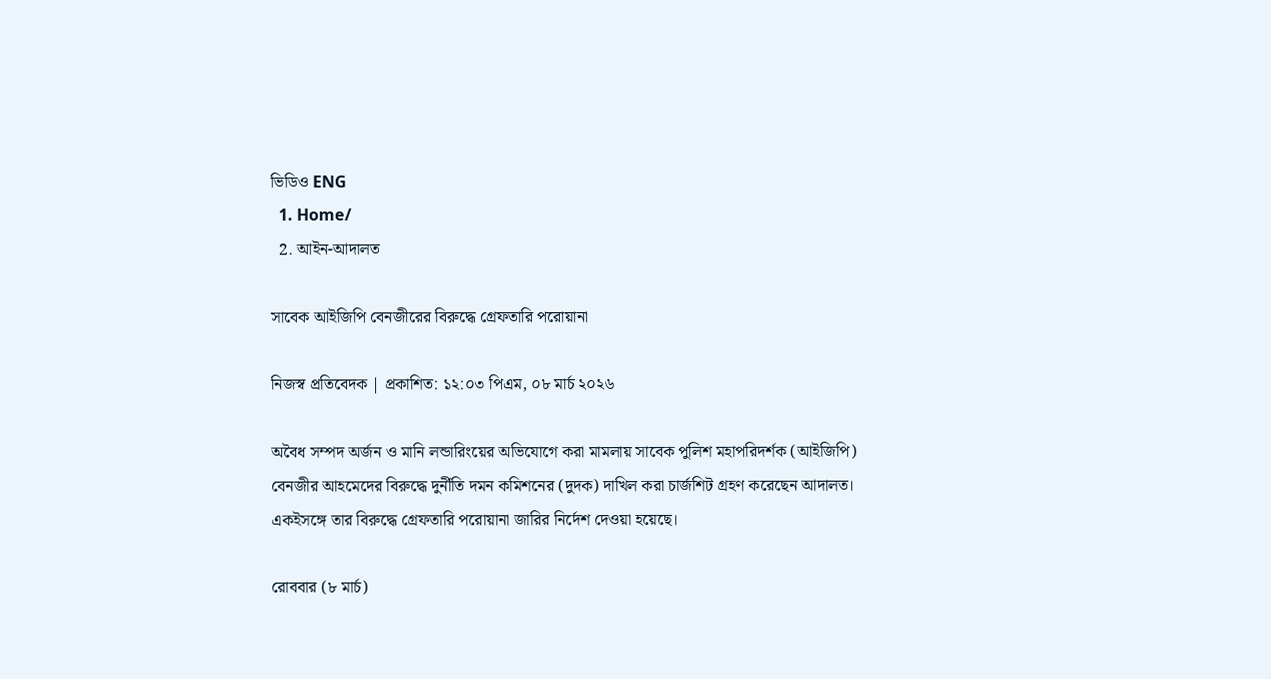ভিডিও ENG
  1. Home/
  2. আইন-আদালত

সাবেক আইজিপি বেনজীরের বিরুদ্ধে গ্রেফতারি পরোয়ানা

নিজস্ব প্রতিবেদক | প্রকাশিত: ১২:০৩ পিএম, ০৮ মার্চ ২০২৬

অবৈধ সম্পদ অর্জন ও মানি লন্ডারিংয়ের অভিযোগে করা মামলায় সাবেক পুলিশ মহাপরিদর্শক (আইজিপি) বেনজীর আহমেদের বিরুদ্ধে দুর্নীতি দমন কমিশনের (দুদক) দাখিল করা চার্জশিট গ্রহণ করেছেন আদালত। একইসঙ্গে তার বিরুদ্ধে গ্রেফতারি পরোয়ানা জারির নির্দেশ দেওয়া হয়েছে।

রোববার (৮ মার্চ)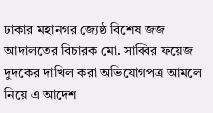ঢাকার মহানগর জ্যেষ্ঠ বিশেষ জজ আদালতের বিচারক মো. সাব্বির ফয়েজ দুদকের দাখিল করা অভিযোগপত্র আমলে নিয়ে এ আদেশ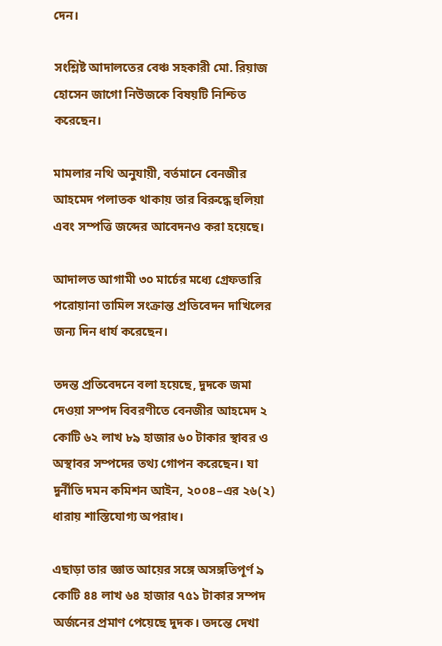দেন।

সংশ্লিষ্ট আদালতের বেঞ্চ সহকারী মো. রিয়াজ হোসেন জাগো নিউজকে বিষয়টি নিশ্চিত করেছেন।

মামলার নথি অনুযায়ী, বর্তমানে বেনজীর আহমেদ পলাতক থাকায় তার বিরুদ্ধে হুলিয়া এবং সম্পত্তি জব্দের আবেদনও করা হয়েছে।

আদালত আগামী ৩০ মার্চের মধ্যে গ্রেফতারি পরোয়ানা তামিল সংক্রান্ত প্রতিবেদন দাখিলের জন্য দিন ধার্য করেছেন।

তদন্ত প্রতিবেদনে বলা হয়েছে, দুদকে জমা দেওয়া সম্পদ বিবরণীতে বেনজীর আহমেদ ২ কোটি ৬২ লাখ ৮৯ হাজার ৬০ টাকার স্থাবর ও অস্থাবর সম্পদের তথ্য গোপন করেছেন। যা দুর্নীতি দমন কমিশন আইন, ২০০৪–এর ২৬(২) ধারায় শাস্তিযোগ্য অপরাধ।

এছাড়া তার জ্ঞাত আয়ের সঙ্গে অসঙ্গতিপূর্ণ ৯ কোটি ৪৪ লাখ ৬৪ হাজার ৭৫১ টাকার সম্পদ অর্জনের প্রমাণ পেয়েছে দুদক। তদন্তে দেখা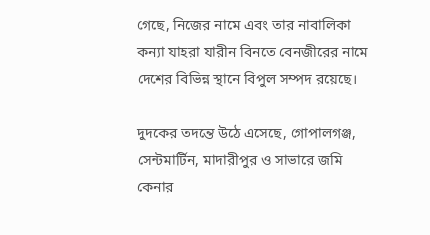গেছে, নিজের নামে এবং তার নাবালিকা কন্যা যাহরা যারীন বিনতে বেনজীরের নামে দেশের বিভিন্ন স্থানে বিপুল সম্পদ রয়েছে।

দুদকের তদন্তে উঠে এসেছে, গোপালগঞ্জ, সেন্টমার্টিন, মাদারীপুর ও সাভারে জমি কেনার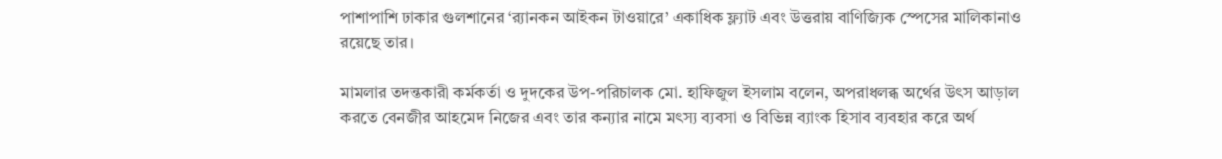পাশাপাশি ঢাকার গুলশানের ‘র‍্যানকন আইকন টাওয়ারে’ একাধিক ফ্ল্যাট এবং উত্তরায় বাণিজ্যিক স্পেসের মালিকানাও রয়েছে তার।

মামলার তদন্তকারী কর্মকর্তা ও দুদকের উপ-পরিচালক মো. হাফিজুল ইসলাম বলেন, অপরাধলব্ধ অর্থের উৎস আড়াল করতে বেনজীর আহমেদ নিজের এবং তার কন্যার নামে মৎস্য ব্যবসা ও বিভিন্ন ব্যাংক হিসাব ব্যবহার করে অর্থ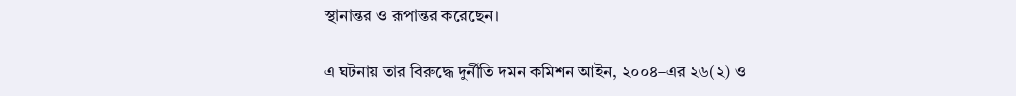স্থানান্তর ও রূপান্তর করেছেন।

এ ঘটনায় তার বিরুদ্ধে দুর্নীতি দমন কমিশন আইন, ২০০৪–এর ২৬(২) ও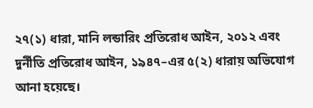২৭(১) ধারা, মানি লন্ডারিং প্রতিরোধ আইন, ২০১২ এবং দুর্নীতি প্রতিরোধ আইন, ১৯৪৭–এর ৫(২) ধারায় অভিযোগ আনা হয়েছে।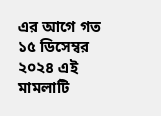এর আগে গত ১৫ ডিসেম্বর ২০২৪ এই মামলাটি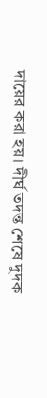দায়ের করা হয়। দীর্ঘ তদন্ত শেষে দুদক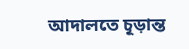আদালতে চূড়ান্ত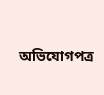অভিযোগপত্র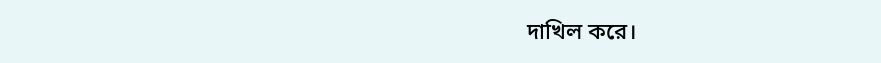দাখিল করে।